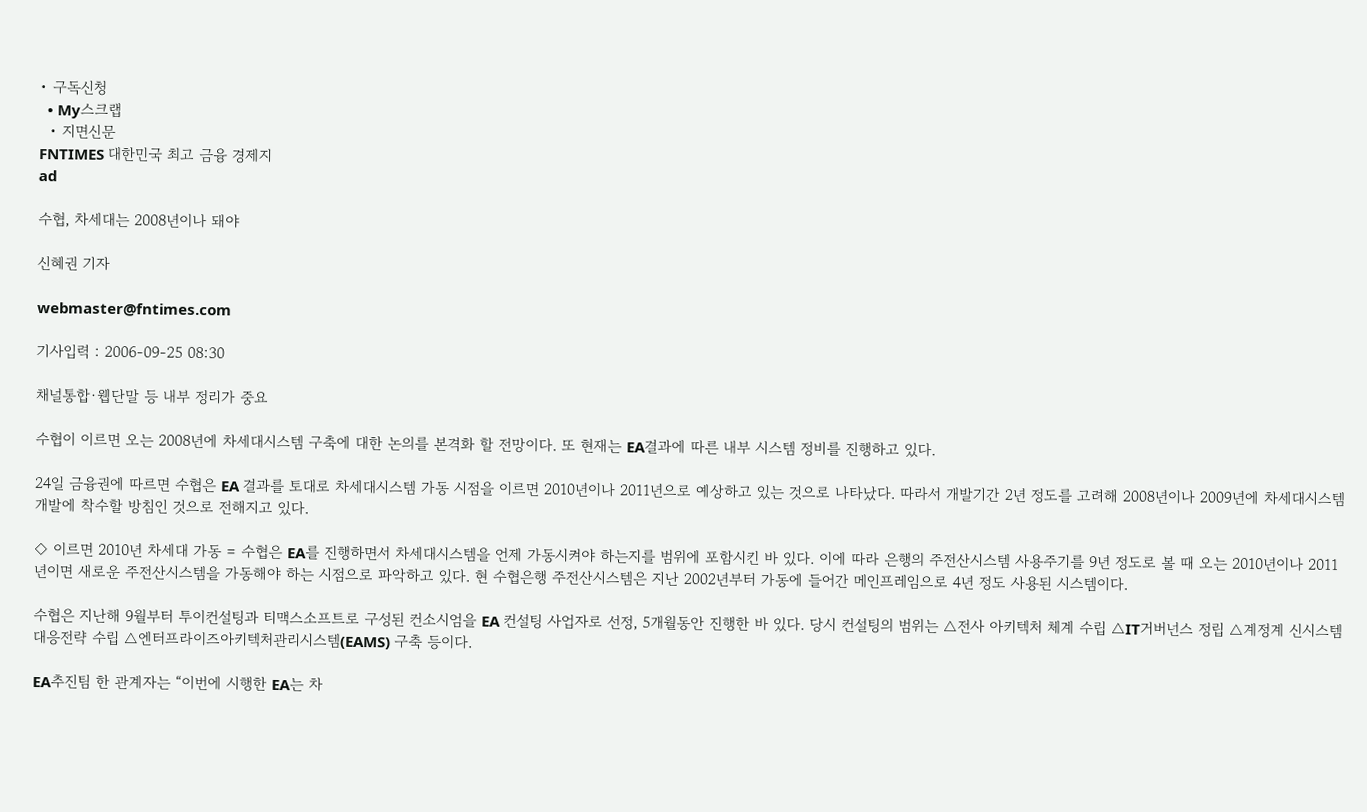• 구독신청
  • My스크랩
  • 지면신문
FNTIMES 대한민국 최고 금융 경제지
ad

수협, 차세대는 2008년이나 돼야

신혜권 기자

webmaster@fntimes.com

기사입력 : 2006-09-25 08:30

채널통합·웹단말 등 내부 정리가 중요

수협이 이르면 오는 2008년에 차세대시스템 구축에 대한 논의를 본격화 할 전망이다. 또 현재는 EA결과에 따른 내부 시스템 정비를 진행하고 있다.

24일 금융권에 따르면 수협은 EA 결과를 토대로 차세대시스템 가동 시점을 이르면 2010년이나 2011년으로 예상하고 있는 것으로 나타났다. 따라서 개발기간 2년 정도를 고려해 2008년이나 2009년에 차세대시스템 개발에 착수할 방침인 것으로 전해지고 있다.

◇ 이르면 2010년 차세대 가동 = 수협은 EA를 진행하면서 차세대시스템을 언제 가동시켜야 하는지를 범위에 포함시킨 바 있다. 이에 따라 은행의 주전산시스템 사용주기를 9년 정도로 볼 때 오는 2010년이나 2011년이면 새로운 주전산시스템을 가동해야 하는 시점으로 파악하고 있다. 현 수협은행 주전산시스템은 지난 2002년부터 가동에 들어간 메인프레임으로 4년 정도 사용된 시스템이다.

수협은 지난해 9월부터 투이컨설팅과 티맥스소프트로 구성된 컨소시엄을 EA 컨설팅 사업자로 선정, 5개월동안 진행한 바 있다. 당시 컨설팅의 범위는 △전사 아키텍처 체계 수립 △IT거버넌스 정립 △계정계 신시스템 대응전략 수립 △엔터프라이즈아키텍처관리시스템(EAMS) 구축 등이다.

EA추진팀 한 관계자는 “이번에 시행한 EA는 차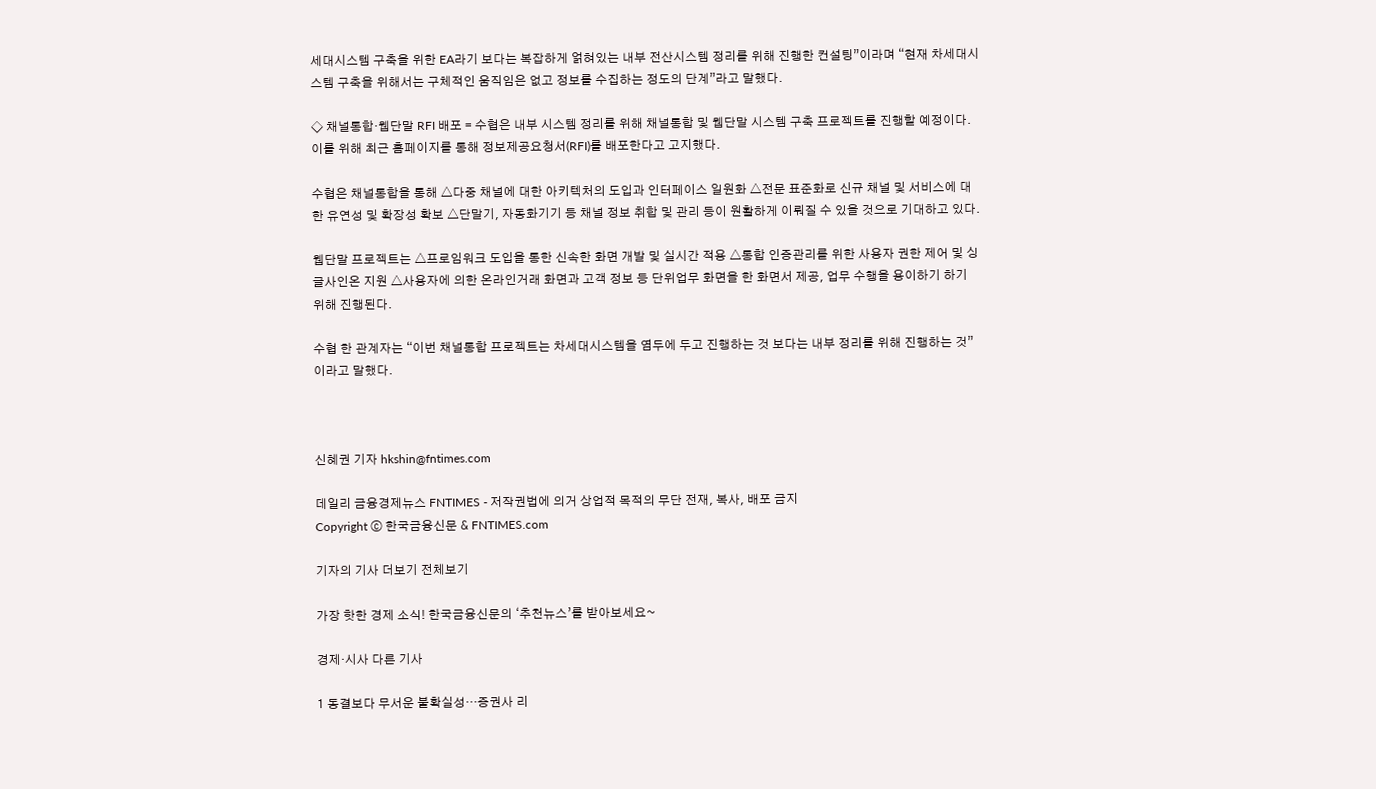세대시스템 구축을 위한 EA라기 보다는 복잡하게 얽혀있는 내부 전산시스템 정리를 위해 진행한 컨설팅”이라며 “현재 차세대시스템 구축을 위해서는 구체적인 움직임은 없고 정보를 수집하는 정도의 단계”라고 말했다.

◇ 채널통합·웹단말 RFI 배포 = 수협은 내부 시스템 정리를 위해 채널통합 및 웹단말 시스템 구축 프로젝트를 진행할 예정이다. 이를 위해 최근 홈페이지를 통해 정보제공요청서(RFI)를 배포한다고 고지했다.

수협은 채널통합을 통해 △다중 채널에 대한 아키텍처의 도입과 인터페이스 일원화 △전문 표준화로 신규 채널 및 서비스에 대한 유연성 및 확장성 확보 △단말기, 자동화기기 등 채널 정보 취합 및 관리 등이 원활하게 이뤄질 수 있을 것으로 기대하고 있다.

웹단말 프로젝트는 △프로임워크 도입을 통한 신속한 화면 개발 및 실시간 적용 △통합 인증관리를 위한 사용자 권한 제어 및 싱글사인온 지원 △사용자에 의한 온라인거래 화면과 고객 정보 등 단위업무 화면을 한 화면서 제공, 업무 수행을 용이하기 하기 위해 진행된다.

수협 한 관계자는 “이번 채널통합 프로젝트는 차세대시스템을 염두에 두고 진행하는 것 보다는 내부 정리를 위해 진행하는 것”이라고 말했다.



신혜권 기자 hkshin@fntimes.com

데일리 금융경제뉴스 FNTIMES - 저작권법에 의거 상업적 목적의 무단 전재, 복사, 배포 금지
Copyright ⓒ 한국금융신문 & FNTIMES.com

기자의 기사 더보기 전체보기

가장 핫한 경제 소식! 한국금융신문의 ‘추천뉴스’를 받아보세요~

경제·시사 다른 기사

1 동결보다 무서운 불확실성…증권사 리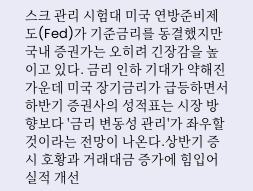스크 관리 시험대 미국 연방준비제도(Fed)가 기준금리를 동결했지만 국내 증권가는 오히려 긴장감을 높이고 있다. 금리 인하 기대가 약해진 가운데 미국 장기금리가 급등하면서 하반기 증권사의 성적표는 시장 방향보다 '금리 변동성 관리'가 좌우할 것이라는 전망이 나온다.상반기 증시 호황과 거래대금 증가에 힘입어 실적 개선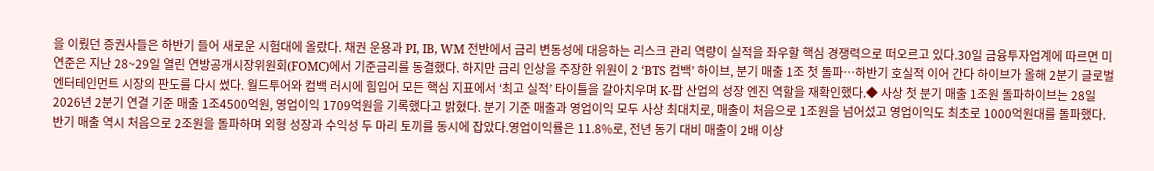을 이뤘던 증권사들은 하반기 들어 새로운 시험대에 올랐다. 채권 운용과 PI, IB, WM 전반에서 금리 변동성에 대응하는 리스크 관리 역량이 실적을 좌우할 핵심 경쟁력으로 떠오르고 있다.30일 금융투자업계에 따르면 미 연준은 지난 28~29일 열린 연방공개시장위원회(FOMC)에서 기준금리를 동결했다. 하지만 금리 인상을 주장한 위원이 2 ‘BTS 컴백’ 하이브, 분기 매출 1조 첫 돌파…하반기 호실적 이어 간다 하이브가 올해 2분기 글로벌 엔터테인먼트 시장의 판도를 다시 썼다. 월드투어와 컴백 러시에 힘입어 모든 핵심 지표에서 ‘최고 실적’ 타이틀을 갈아치우며 K-팝 산업의 성장 엔진 역할을 재확인했다.◆ 사상 첫 분기 매출 1조원 돌파하이브는 28일 2026년 2분기 연결 기준 매출 1조4500억원, 영업이익 1709억원을 기록했다고 밝혔다. 분기 기준 매출과 영업이익 모두 사상 최대치로, 매출이 처음으로 1조원을 넘어섰고 영업이익도 최초로 1000억원대를 돌파했다. 반기 매출 역시 처음으로 2조원을 돌파하며 외형 성장과 수익성 두 마리 토끼를 동시에 잡았다.영업이익률은 11.8%로, 전년 동기 대비 매출이 2배 이상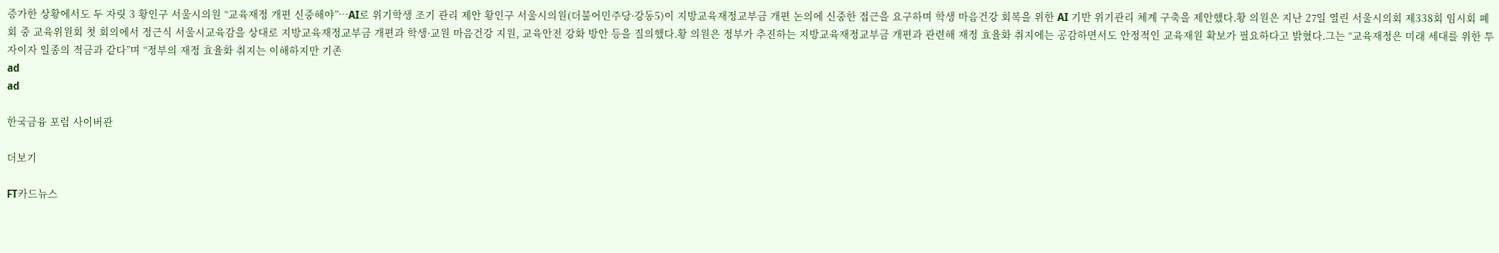증가한 상황에서도 두 자릿 3 황인구 서울시의원 “교육재정 개편 신중해야”…AI로 위기학생 조기 관리 제안 황인구 서울시의원(더불어민주당·강동5)이 지방교육재정교부금 개편 논의에 신중한 접근을 요구하며 학생 마음건강 회복을 위한 AI 기반 위기관리 체계 구축을 제안했다.황 의원은 지난 27일 열린 서울시의회 제338회 임시회 폐회 중 교육위원회 첫 회의에서 정근식 서울시교육감을 상대로 지방교육재정교부금 개편과 학생·교원 마음건강 지원, 교육안전 강화 방안 등을 질의했다.황 의원은 정부가 추진하는 지방교육재정교부금 개편과 관련해 재정 효율화 취지에는 공감하면서도 안정적인 교육재원 확보가 필요하다고 밝혔다.그는 “교육재정은 미래 세대를 위한 투자이자 일종의 적금과 같다”며 “정부의 재정 효율화 취지는 이해하지만 기존
ad
ad

한국금융 포럼 사이버관

더보기

FT카드뉴스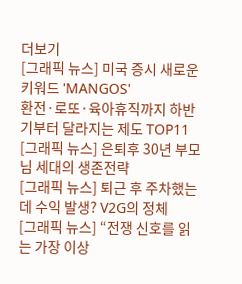더보기
[그래픽 뉴스] 미국 증시 새로운 키워드 'MANGOS'
환전·로또·육아휴직까지 하반기부터 달라지는 제도 TOP11
[그래픽 뉴스] 은퇴후 30년 부모님 세대의 생존전략
[그래픽 뉴스] 퇴근 후 주차했는데 수익 발생? V2G의 정체
[그래픽 뉴스] “전쟁 신호를 읽는 가장 이상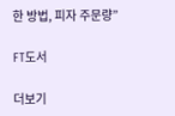한 방법, 피자 주문량”

FT도서

더보기